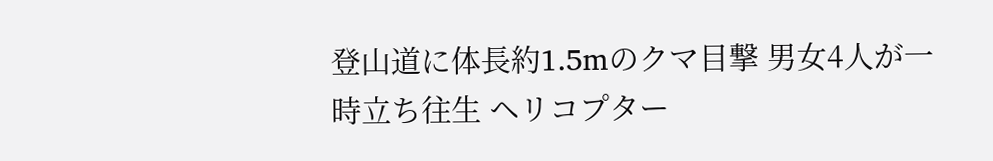登山道に体長約1.5mのクマ目撃 男女4人が一時立ち往生 ヘリコプター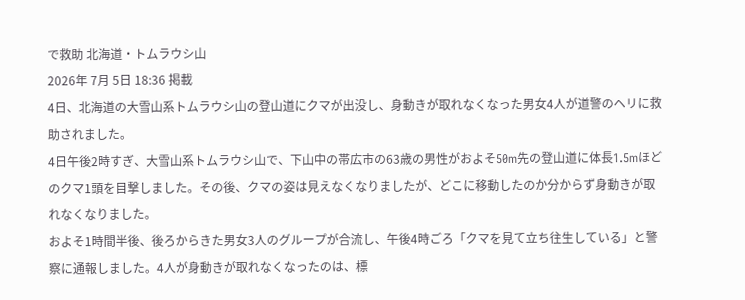で救助 北海道・トムラウシ山
2026年 7月 5日 18:36 掲載
4日、北海道の大雪山系トムラウシ山の登山道にクマが出没し、身動きが取れなくなった男女4人が道警のヘリに救助されました。
4日午後2時すぎ、大雪山系トムラウシ山で、下山中の帯広市の63歳の男性がおよそ50m先の登山道に体長1.5mほどのクマ1頭を目撃しました。その後、クマの姿は見えなくなりましたが、どこに移動したのか分からず身動きが取れなくなりました。
およそ1時間半後、後ろからきた男女3人のグループが合流し、午後4時ごろ「クマを見て立ち往生している」と警察に通報しました。4人が身動きが取れなくなったのは、標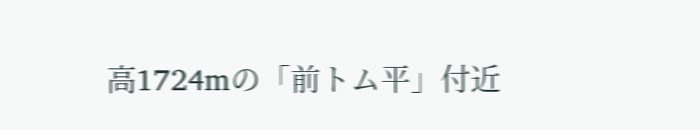高1724mの「前トム平」付近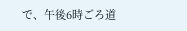で、午後6時ごろ道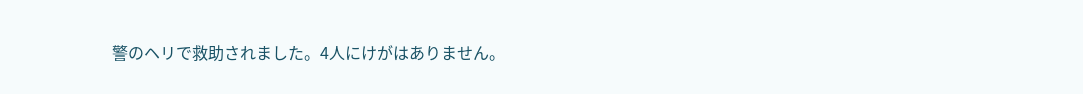警のヘリで救助されました。4人にけがはありません。